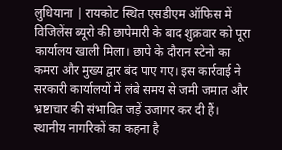लुधियाना | रायकोट स्थित एसडीएम ऑफिस में विजिलेंस ब्यूरो की छापेमारी के बाद शुक्रवार को पूरा कार्यालय खाली मिला। छापे के दौरान स्टेनो का कमरा और मुख्य द्वार बंद पाए गए। इस कार्रवाई ने सरकारी कार्यालयों में लंबे समय से जमी जमात और भ्रष्टाचार की संभावित जड़ें उजागर कर दी हैं।
स्थानीय नागरिकों का कहना है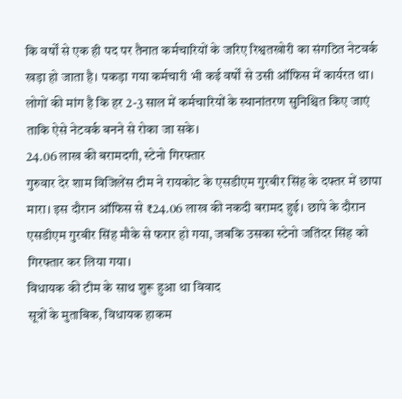कि वर्षों से एक ही पद पर तैनात कर्मचारियों के जरिए रिश्वतखोरी का संगठित नेटवर्क खड़ा हो जाता है। पकड़ा गया कर्मचारी भी कई वर्षों से उसी ऑफिस में कार्यरत था। लोगों की मांग है कि हर 2-3 साल में कर्मचारियों के स्थानांतरण सुनिश्चित किए जाएं ताकि ऐसे नेटवर्क बनने से रोका जा सके।
24.06 लाख की बरामदगी, स्टेनो गिरफ्तार
गुरुवार देर शाम विजिलेंस टीम ने रायकोट के एसडीएम गुरबीर सिंह के दफ्तर में छापा मारा। इस दौरान ऑफिस से ₹24.06 लाख की नकदी बरामद हुई। छापे के दौरान एसडीएम गुरबीर सिंह मौके से फरार हो गया, जबकि उसका स्टेनो जतिंदर सिंह को गिरफ्तार कर लिया गया।
विधायक की टीम के साथ शुरू हुआ था विवाद
सूत्रों के मुताबिक, विधायक हाकम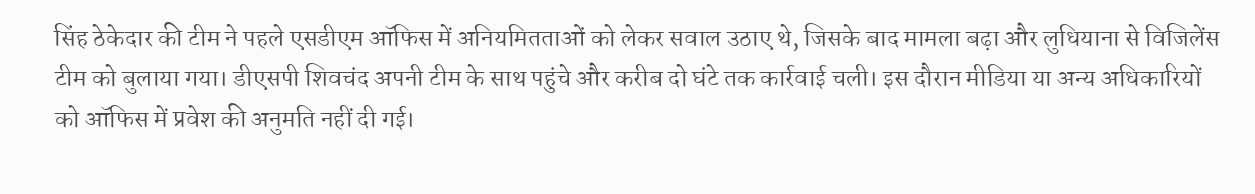सिंह ठेकेदार की टीम ने पहले एसडीएम ऑफिस में अनियमितताओं को लेकर सवाल उठाए थे, जिसके बाद मामला बढ़ा और लुधियाना से विजिलेंस टीम को बुलाया गया। डीएसपी शिवचंद अपनी टीम के साथ पहुंचे और करीब दो घंटे तक कार्रवाई चली। इस दौरान मीडिया या अन्य अधिकारियों को ऑफिस में प्रवेश की अनुमति नहीं दी गई।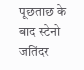पूछताछ के बाद स्टेनो जतिंदर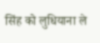सिंह को लुधियाना ले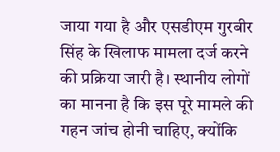जाया गया है और एसडीएम गुरबीर सिंह के खिलाफ मामला दर्ज करने की प्रक्रिया जारी है। स्थानीय लोगों का मानना है कि इस पूरे मामले की गहन जांच होनी चाहिए, क्योंकि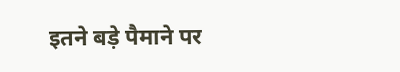इतने बड़े पैमाने पर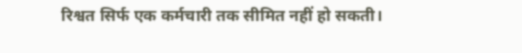रिश्वत सिर्फ एक कर्मचारी तक सीमित नहीं हो सकती।